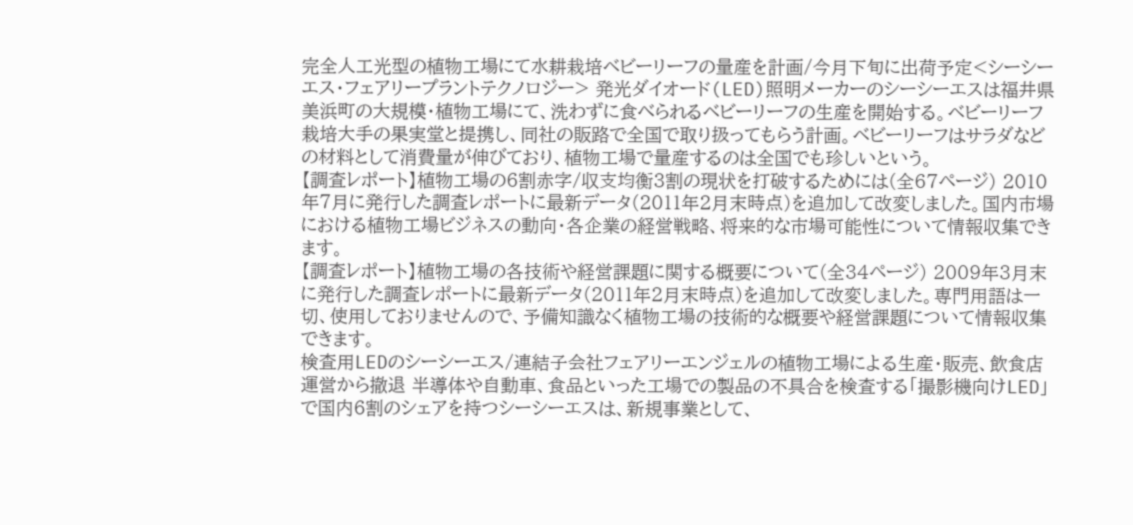完全人工光型の植物工場にて水耕栽培ベビーリーフの量産を計画/今月下旬に出荷予定<シーシーエス・フェアリープラントテクノロジー> 発光ダイオード(LED)照明メーカーのシーシーエスは福井県美浜町の大規模・植物工場にて、洗わずに食べられるベビーリーフの生産を開始する。ベビーリーフ栽培大手の果実堂と提携し、同社の販路で全国で取り扱ってもらう計画。ベビーリーフはサラダなどの材料として消費量が伸びており、植物工場で量産するのは全国でも珍しいという。
【調査レポート】植物工場の6割赤字/収支均衡3割の現状を打破するためには(全67ページ) 2010年7月に発行した調査レポートに最新データ(2011年2月末時点)を追加して改変しました。国内市場における植物工場ビジネスの動向・各企業の経営戦略、将来的な市場可能性について情報収集できます。
【調査レポート】植物工場の各技術や経営課題に関する概要について(全34ページ) 2009年3月末に発行した調査レポートに最新データ(2011年2月末時点)を追加して改変しました。専門用語は一切、使用しておりませんので、予備知識なく植物工場の技術的な概要や経営課題について情報収集できます。
検査用LEDのシーシーエス/連結子会社フェアリーエンジェルの植物工場による生産・販売、飲食店運営から撤退 半導体や自動車、食品といった工場での製品の不具合を検査する「撮影機向けLED」で国内6割のシェアを持つシーシーエスは、新規事業として、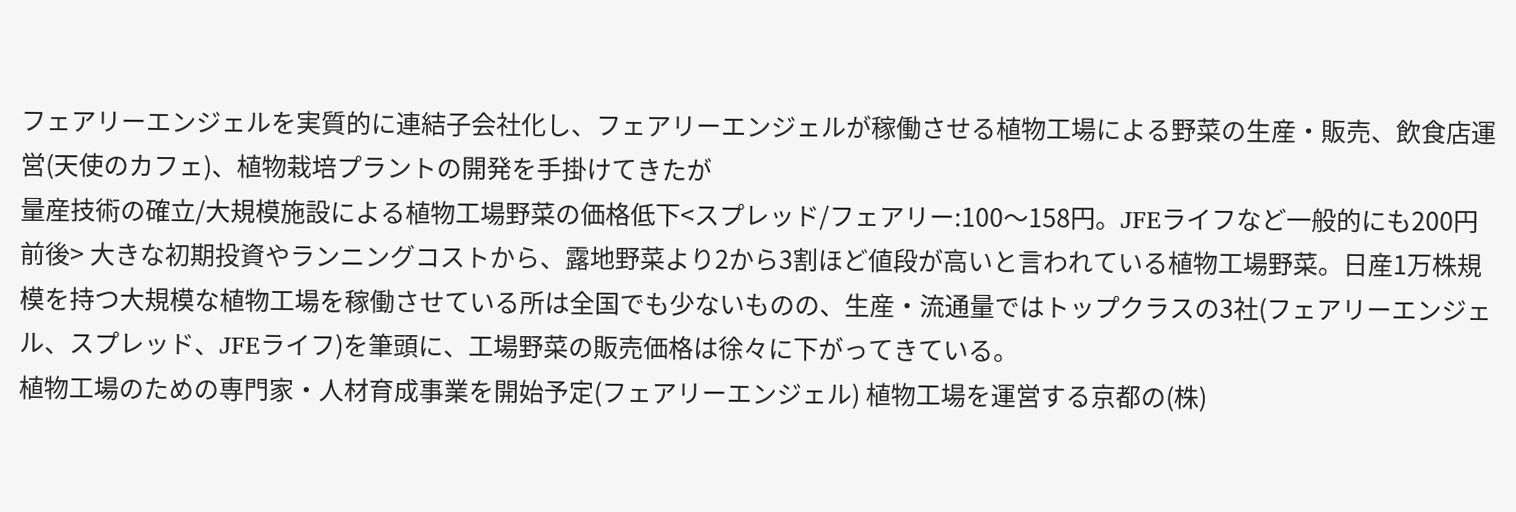フェアリーエンジェルを実質的に連結子会社化し、フェアリーエンジェルが稼働させる植物工場による野菜の生産・販売、飲食店運営(天使のカフェ)、植物栽培プラントの開発を手掛けてきたが
量産技術の確立/大規模施設による植物工場野菜の価格低下<スプレッド/フェアリー:100〜158円。JFEライフなど一般的にも200円前後> 大きな初期投資やランニングコストから、露地野菜より2から3割ほど値段が高いと言われている植物工場野菜。日産1万株規模を持つ大規模な植物工場を稼働させている所は全国でも少ないものの、生産・流通量ではトップクラスの3社(フェアリーエンジェル、スプレッド、JFEライフ)を筆頭に、工場野菜の販売価格は徐々に下がってきている。
植物工場のための専門家・人材育成事業を開始予定(フェアリーエンジェル) 植物工場を運営する京都の(株)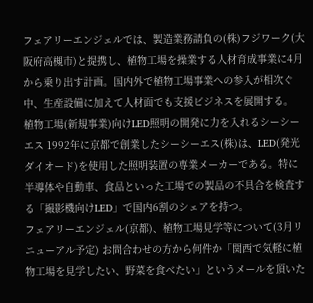フェアリーエンジェルでは、製造業務請負の(株)フジワーク(大阪府高槻市)と提携し、植物工場を操業する人材育成事業に4月から乗り出す計画。国内外で植物工場事業への参入が相次ぐ中、生産設備に加えて人材面でも支援ビジネスを展開する。
植物工場(新規事業)向けLED照明の開発に力を入れるシーシーエス 1992年に京都で創業したシーシーエス(株)は、LED(発光ダイオード)を使用した照明装置の専業メーカーである。特に半導体や自動車、食品といった工場での製品の不具合を検査する「撮影機向けLED」で国内6割のシェアを持つ。
フェアリーエンジェル(京都)、植物工場見学等について(3月リニューアル予定) お問合わせの方から何件か「関西で気軽に植物工場を見学したい、野菜を食べたい」というメールを頂いた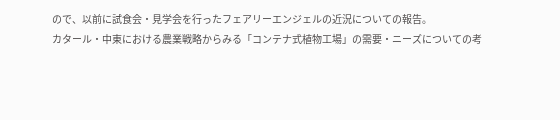ので、以前に試食会・見学会を行ったフェアリーエンジェルの近況についての報告。
カタール・中東における農業戦略からみる「コンテナ式植物工場」の需要・ニーズについての考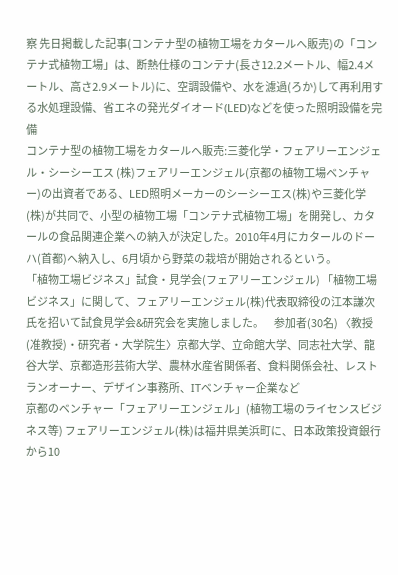察 先日掲載した記事(コンテナ型の植物工場をカタールへ販売)の「コンテナ式植物工場」は、断熱仕様のコンテナ(長さ12.2メートル、幅2.4メートル、高さ2.9メートル)に、空調設備や、水を濾過(ろか)して再利用する水処理設備、省エネの発光ダイオード(LED)などを使った照明設備を完備
コンテナ型の植物工場をカタールへ販売:三菱化学・フェアリーエンジェル・シーシーエス (株)フェアリーエンジェル(京都の植物工場ベンチャー)の出資者である、LED照明メーカーのシーシーエス(株)や三菱化学(株)が共同で、小型の植物工場「コンテナ式植物工場」を開発し、カタールの食品関連企業への納入が決定した。2010年4月にカタールのドーハ(首都)へ納入し、6月頃から野菜の栽培が開始されるという。
「植物工場ビジネス」試食・見学会(フェアリーエンジェル) 「植物工場ビジネス」に関して、フェアリーエンジェル(株)代表取締役の江本謙次氏を招いて試食見学会&研究会を実施しました。     参加者(30名) 〈教授(准教授)・研究者・大学院生〉京都大学、立命館大学、同志社大学、龍谷大学、京都造形芸術大学、農林水産省関係者、食料関係会社、レストランオーナー、デザイン事務所、ITベンチャー企業など
京都のベンチャー「フェアリーエンジェル」(植物工場のライセンスビジネス等) フェアリーエンジェル(株)は福井県美浜町に、日本政策投資銀行から10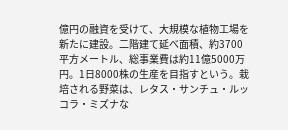億円の融資を受けて、大規模な植物工場を新たに建設。二階建て延べ面積、約3700平方メートル、総事業費は約11億5000万円。1日8000株の生産を目指すという。栽培される野菜は、レタス・サンチュ・ルッコラ・ミズナな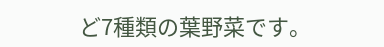ど7種類の葉野菜です。